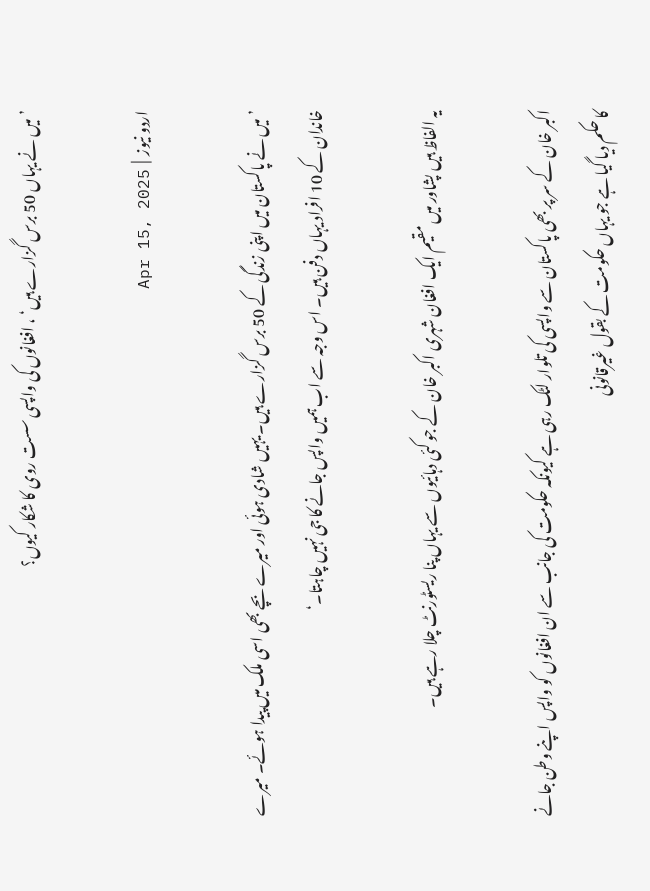’میں نے یہاں 50 برس گزارے ہیں‘ ، افغانوں کی واپسی سست روی کا شکار کیوں؟

اردو نیوز  |  Apr 15, 2025

’میں نے پاکستان میں اپنی زندگی کے 50 برس گزارے ہیں۔ یہیں شادی ہوئی اور میرے بچے بھی اسی ملک میں پیدا ہوئے۔ میرے خاندان کے 10 افراد یہاں دفن ہیں۔ اس وجہ سے اب ہمیں واپس جانے کا جی نہیں چاہتا۔‘

یہ الفاظ ہیں پشاور میں مقیم ایک افغان شہری اکبر خان کے جو کئی دہائیوں سے یہاں پنا ریسٹورنٹ چلا رہے ہیں۔

اکبر خان کے سر پر بھی پاکستان سے واپسی کی تلوار لٹک رہی ہے کیونکہ حکومت کی جانب سے ان افغانوں کو واپس اپنے وطن جانے کا حکم دیا گیا ہے جو یہاں حکومت کے بقول غیرقانونی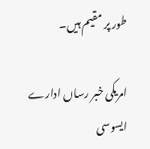طور پر مقیم ہیں۔

امریکی خبر رساں ادارے ایسوسی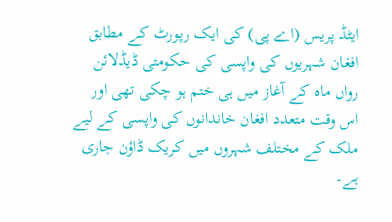ایٹڈ پریس (اے پی) کی ایک رپورٹ کے مطابق افغان شہریوں کی واپسی کی حکومتی ڈیڈلائن رواں ماہ کے آغاز میں ہی ختم ہو چکی تھی اور اس وقت متعدد افغان خاندانوں کی واپسی کے لیے ملک کے مختلف شہروں میں کریک ڈاؤن جاری ہے۔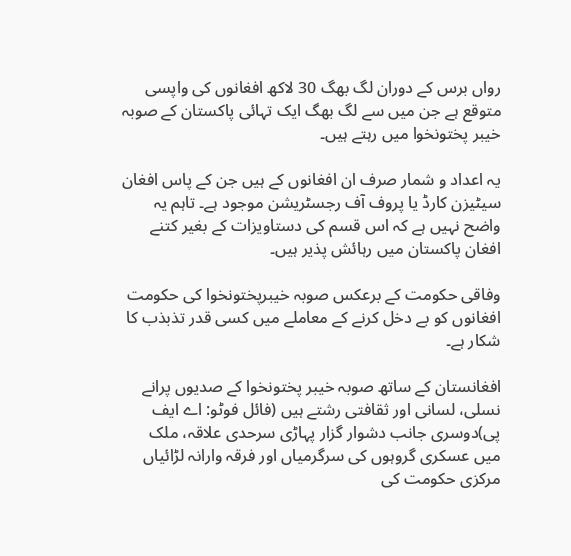رواں برس کے دوران لگ بھگ 30 لاکھ افغانوں کی واپسی متوقع ہے جن میں سے لگ بھگ ایک تہائی پاکستان کے صوبہ خیبر پختونخوا میں رہتے ہیں۔

یہ اعداد و شمار صرف ان افغانوں کے ہیں جن کے پاس افغان سیٹیزن کارڈ یا پروف آف رجسٹریشن موجود ہے۔ تاہم یہ واضح نہیں ہے کہ اس قسم کی دستاویزات کے بغیر کتنے افغان پاکستان میں رہائش پذیر ہیں۔

وفاقی حکومت کے برعکس صوبہ خیبرپختونخوا کی حکومت افغانوں کو بے دخل کرنے کے معاملے میں کسی قدر تذبذب کا شکار ہے۔

افغانستان کے ساتھ صوبہ خیبر پختونخوا کے صدیوں پرانے نسلی، لسانی اور ثقافتی رشتے ہیں (فائل فوٹو: اے ایف پی)دوسری جانب دشوار گزار پہاڑی سرحدی علاقہ، ملک میں عسکری گروہوں کی سرگرمیاں اور فرقہ وارانہ لڑائیاں مرکزی حکومت کی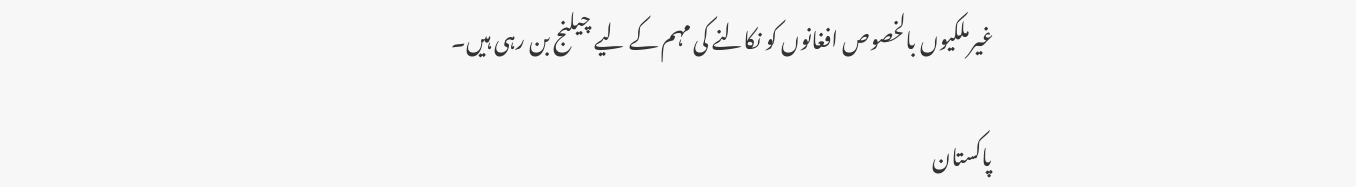غیرملکیوں بالخصوص افغانوں کو نکالنے کی مہم کے لیے چیلنج بن رہی ہیں۔

پاکستان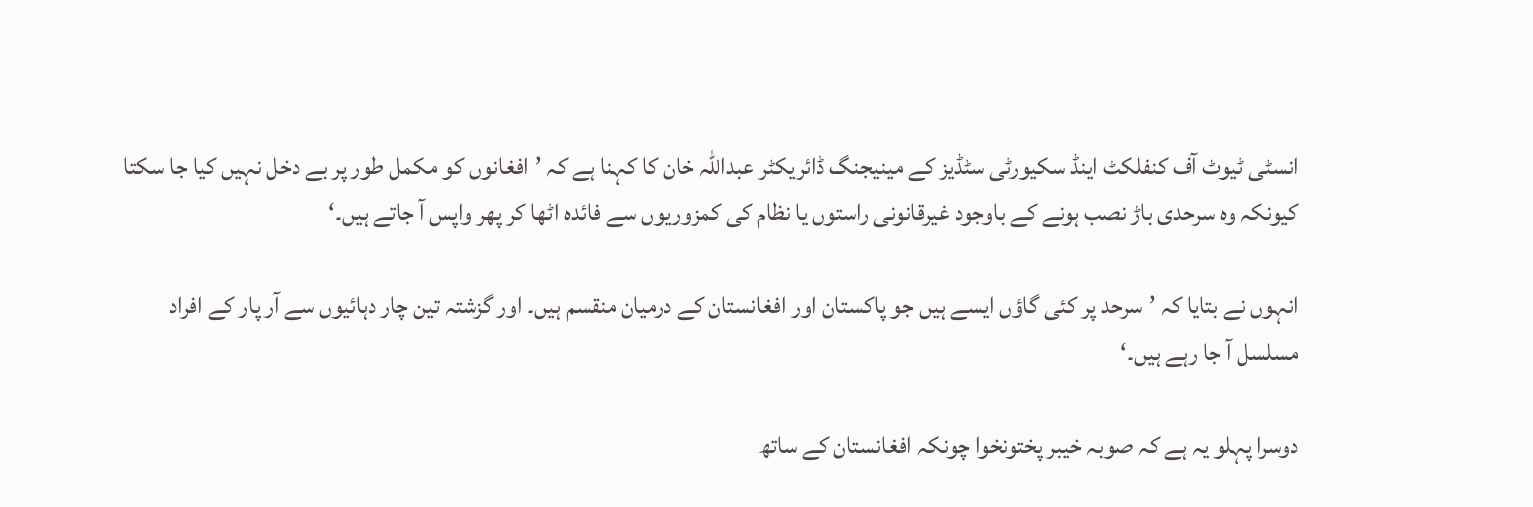انسٹی ٹیوٹ آف کنفلکٹ اینڈ سکیورٹی سٹڈیز کے مینیجنگ ڈائریکٹر عبداللہ خان کا کہنا ہے کہ ’افغانوں کو مکمل طور پر بے دخل نہیں کیا جا سکتا کیونکہ وہ سرحدی باڑ نصب ہونے کے باوجود غیرقانونی راستوں یا نظام کی کمزوریوں سے فائدہ اٹھا کر پھر واپس آ جاتے ہیں۔‘

انہوں نے بتایا کہ ’سرحد پر کئی گاؤں ایسے ہیں جو پاکستان اور افغانستان کے درمیان منقسم ہیں۔ اور گزشتہ تین چار دہائیوں سے آر پار کے افراد مسلسل آ جا رہے ہیں۔‘

دوسرا پہلو یہ ہے کہ صوبہ خیبر پختونخوا چونکہ افغانستان کے ساتھ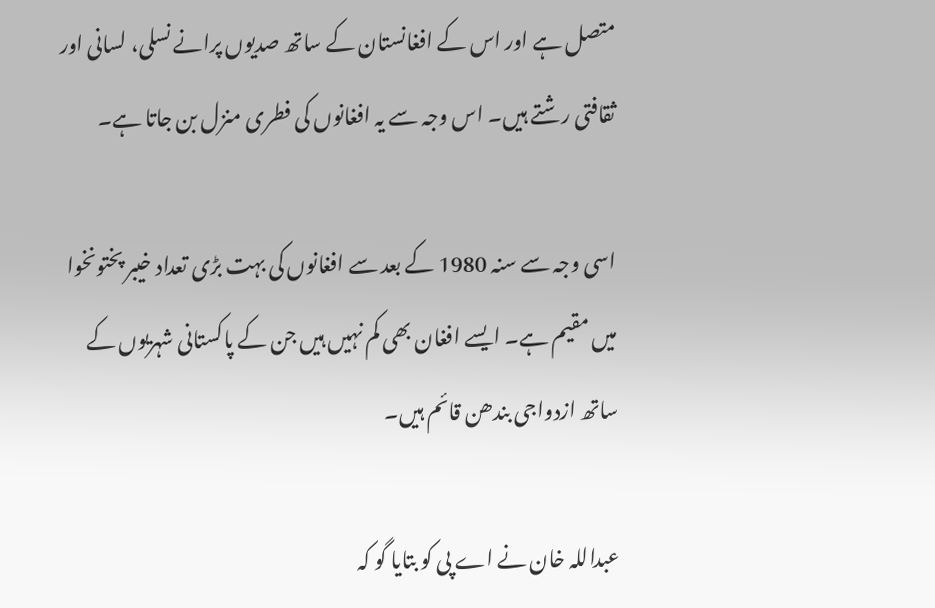متصل ہے اور اس کے افغانستان کے ساتھ صدیوں پرانے نسلی، لسانی اور ثقافتی رشتے ہیں۔ اس وجہ سے یہ افغانوں کی فطری منزل بن جاتا ہے۔

اسی وجہ سے سنہ 1980 کے بعد سے افغانوں کی بہت بڑی تعداد خیبر پختونخوا میں مقیم ہے۔ ایسے افغان بھی کم نہیں ہیں جن کے پاکستانی شہریوں کے ساتھ ازدواجی بندھن قائم ہیں۔

عبداللہ خان نے اے پی کو بتایا گو کہ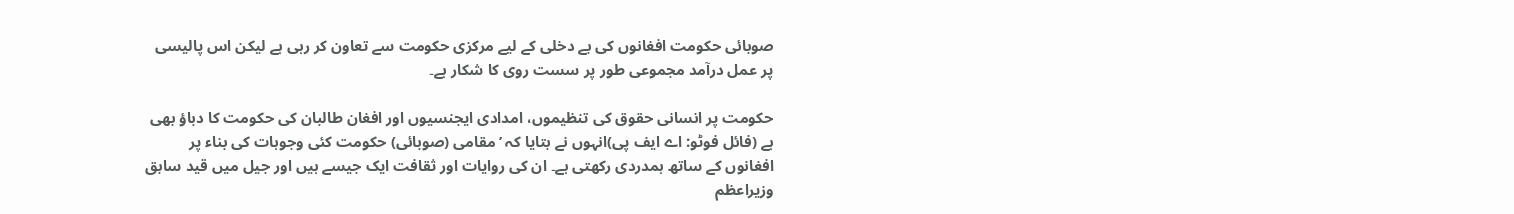صوبائی حکومت افغانوں کی بے دخلی کے لیے مرکزی حکومت سے تعاون کر رہی ہے لیکن اس پالیسی پر عمل درآمد مجموعی طور پر سست روی کا شکار ہے۔

حکومت پر انسانی حقوق کی تنظیموں، امدادی ایجنسیوں اور افغان طالبان کی حکومت کا دباؤ بھی ہے (فائل فوٹو: اے ایف پی)انہوں نے بتایا کہ ’مقامی (صوبائی) حکومت کئی وجوہات کی بناء پر افغانوں کے ساتھ ہمدردی رکھتی ہے۔ ان کی روایات اور ثقافت ایک جیسے ہیں اور جیل میں قید سابق وزیراعظم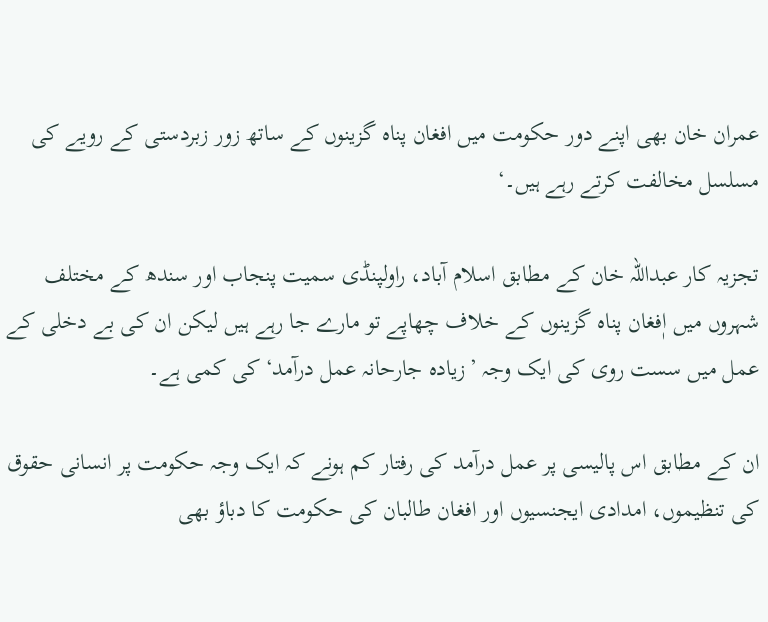عمران خان بھی اپنے دور حکومت میں افغان پناہ گزینوں کے ساتھ زور زبردستی کے رویے کی مسلسل مخالفت کرتے رہے ہیں۔‘

تجزیہ کار عبداللہ خان کے مطابق اسلام آباد، راولپنڈی سمیت پنجاب اور سندھ کے مختلف شہروں میں اٖفغان پناہ گزینوں کے خلاف چھاپے تو مارے جا رہے ہیں لیکن ان کی بے دخلی کے عمل میں سست روی کی ایک وجہ ’زیادہ جارحانہ عمل درآمد‘ کی کمی ہے۔

ان کے مطابق اس پالیسی پر عمل درآمد کی رفتار کم ہونے کہ ایک وجہ حکومت پر انسانی حقوق کی تنظیموں، امدادی ایجنسیوں اور افغان طالبان کی حکومت کا دباؤ بھی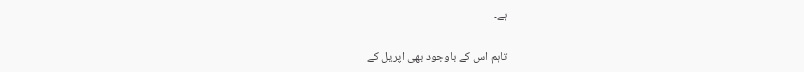ہے۔

تاہم اس کے باوجود بھی اپریل کے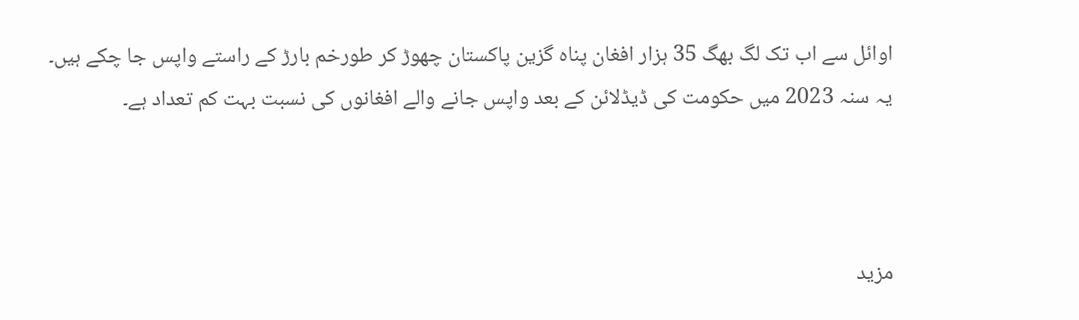اوائل سے اب تک لگ بھگ 35 ہزار افغان پناہ گزین پاکستان چھوڑ کر طورخم بارڑ کے راستے واپس جا چکے ہیں۔ یہ سنہ 2023 میں حکومت کی ڈیڈلائن کے بعد واپس جانے والے افغانوں کی نسبت بہت کم تعداد ہے۔



مزید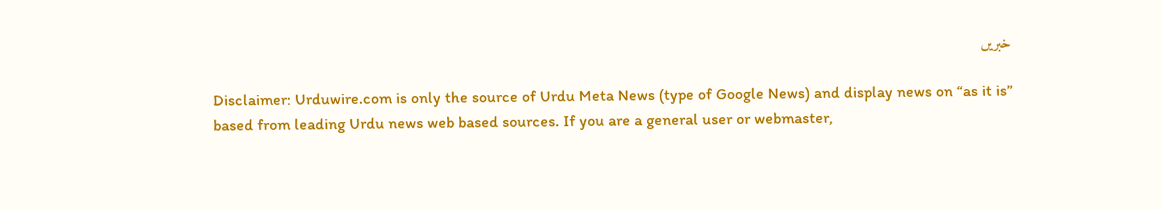خبریں

Disclaimer: Urduwire.com is only the source of Urdu Meta News (type of Google News) and display news on “as it is” based from leading Urdu news web based sources. If you are a general user or webmaster,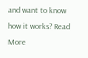and want to know how it works? Read More